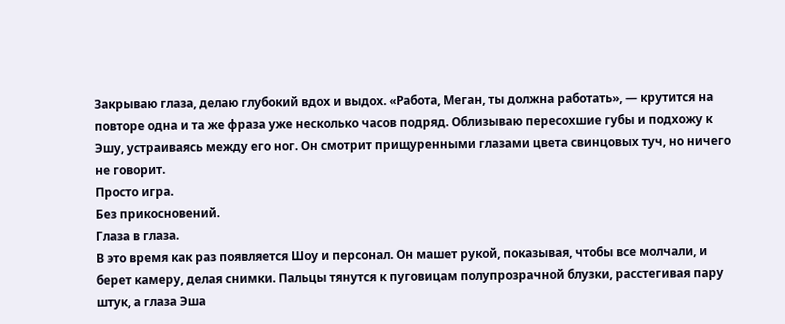Закрываю глаза, делаю глубокий вдох и выдох. «Работа, Меган, ты должна работать», — крутится на повторе одна и та же фраза уже несколько часов подряд. Облизываю пересохшие губы и подхожу к Эшу, устраиваясь между его ног. Он смотрит прищуренными глазами цвета свинцовых туч, но ничего не говорит.
Просто игра.
Без прикосновений.
Глаза в глаза.
В это время как раз появляется Шоу и персонал. Он машет рукой, показывая, чтобы все молчали, и берет камеру, делая снимки. Пальцы тянутся к пуговицам полупрозрачной блузки, расстегивая пару штук, а глаза Эша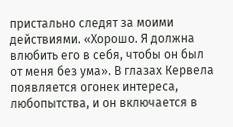пристально следят за моими действиями. «Хорошо. Я должна влюбить его в себя, чтобы он был от меня без ума». В глазах Кервела появляется огонек интереса, любопытства, и он включается в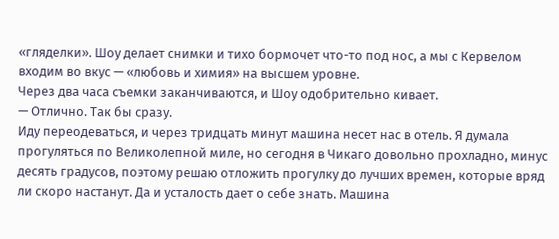«гляделки». Шоу делает снимки и тихо бормочет что-то под нос, а мы с Кервелом входим во вкус — «любовь и химия» на высшем уровне.
Через два часа съемки заканчиваются, и Шоу одобрительно кивает.
— Отлично. Так бы сразу.
Иду переодеваться, и через тридцать минут машина несет нас в отель. Я думала прогуляться по Великолепной миле, но сегодня в Чикаго довольно прохладно, минус десять градусов, поэтому решаю отложить прогулку до лучших времен, которые вряд ли скоро настанут. Да и усталость дает о себе знать. Машина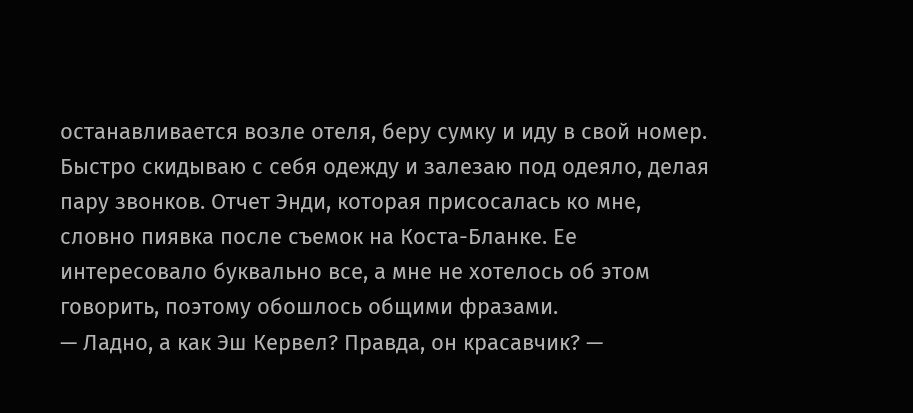останавливается возле отеля, беру сумку и иду в свой номер.
Быстро скидываю с себя одежду и залезаю под одеяло, делая пару звонков. Отчет Энди, которая присосалась ко мне, словно пиявка после съемок на Коста-Бланке. Ее интересовало буквально все, а мне не хотелось об этом говорить, поэтому обошлось общими фразами.
— Ладно, а как Эш Кервел? Правда, он красавчик? —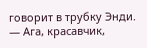говорит в трубку Энди.
— Ага, красавчик,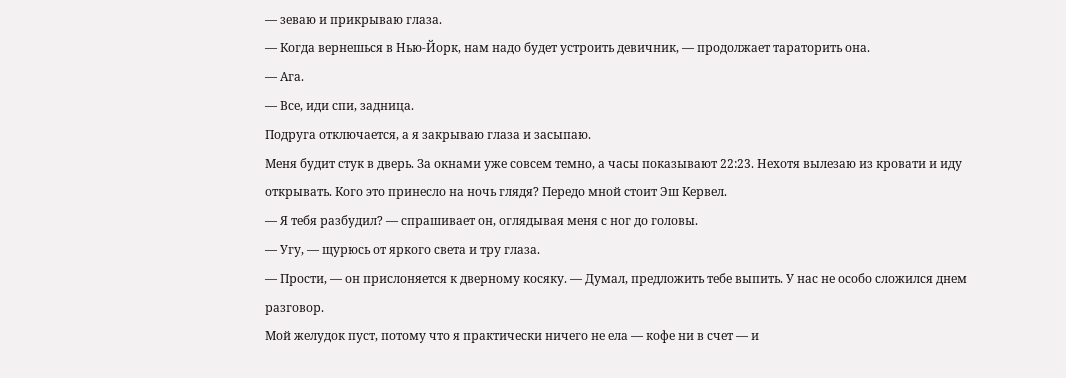— зеваю и прикрываю глаза.
— Когда вернешься в Нью-Йорк, нам надо будет устроить девичник, — продолжает тараторить она.
— Ага.
— Все, иди спи, задница.
Подруга отключается, а я закрываю глаза и засыпаю.
Меня будит стук в дверь. За окнами уже совсем темно, а часы показывают 22:23. Нехотя вылезаю из кровати и иду открывать. Кого это принесло на ночь глядя? Передо мной стоит Эш Кервел.
— Я тебя разбудил? — спрашивает он, оглядывая меня с ног до головы.
— Угу, — щурюсь от яркого света и тру глаза.
— Прости, — он прислоняется к дверному косяку. — Думал, предложить тебе выпить. У нас не особо сложился днем разговор.
Мой желудок пуст, потому что я практически ничего не ела — кофе ни в счет — и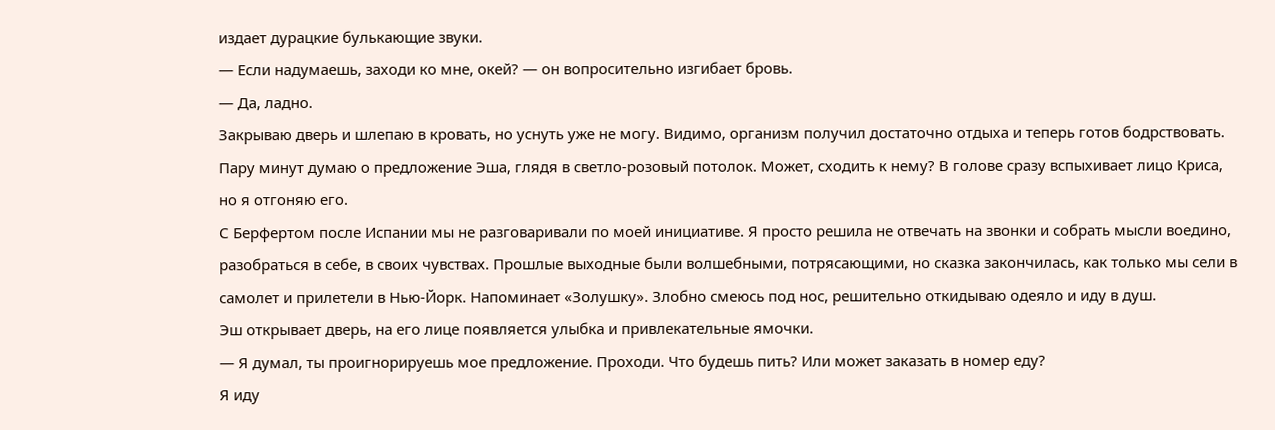издает дурацкие булькающие звуки.
— Если надумаешь, заходи ко мне, окей? — он вопросительно изгибает бровь.
— Да, ладно.
Закрываю дверь и шлепаю в кровать, но уснуть уже не могу. Видимо, организм получил достаточно отдыха и теперь готов бодрствовать. Пару минут думаю о предложение Эша, глядя в светло-розовый потолок. Может, сходить к нему? В голове сразу вспыхивает лицо Криса, но я отгоняю его.
С Берфертом после Испании мы не разговаривали по моей инициативе. Я просто решила не отвечать на звонки и собрать мысли воедино, разобраться в себе, в своих чувствах. Прошлые выходные были волшебными, потрясающими, но сказка закончилась, как только мы сели в самолет и прилетели в Нью-Йорк. Напоминает «Золушку». Злобно смеюсь под нос, решительно откидываю одеяло и иду в душ.
Эш открывает дверь, на его лице появляется улыбка и привлекательные ямочки.
— Я думал, ты проигнорируешь мое предложение. Проходи. Что будешь пить? Или может заказать в номер еду?
Я иду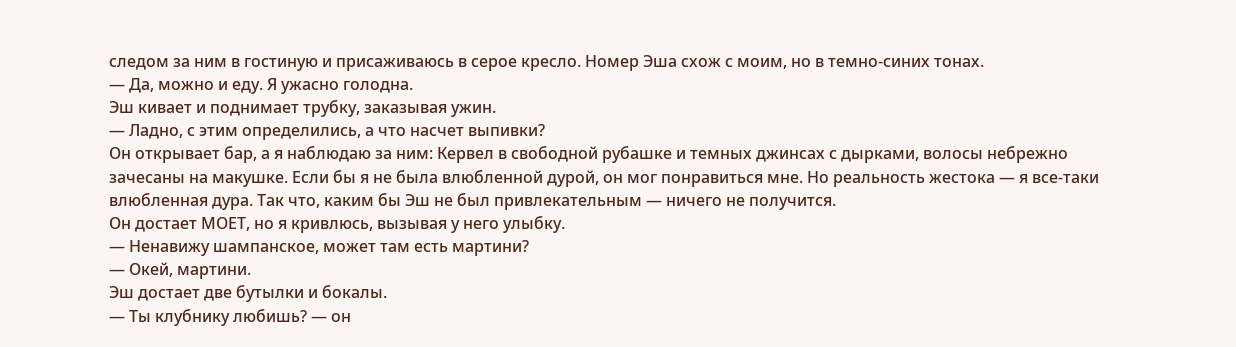следом за ним в гостиную и присаживаюсь в серое кресло. Номер Эша схож с моим, но в темно-синих тонах.
— Да, можно и еду. Я ужасно голодна.
Эш кивает и поднимает трубку, заказывая ужин.
— Ладно, с этим определились, а что насчет выпивки?
Он открывает бар, а я наблюдаю за ним: Кервел в свободной рубашке и темных джинсах с дырками, волосы небрежно зачесаны на макушке. Если бы я не была влюбленной дурой, он мог понравиться мне. Но реальность жестока — я все-таки влюбленная дура. Так что, каким бы Эш не был привлекательным — ничего не получится.
Он достает МОЕТ, но я кривлюсь, вызывая у него улыбку.
— Ненавижу шампанское, может там есть мартини?
— Окей, мартини.
Эш достает две бутылки и бокалы.
— Ты клубнику любишь? — он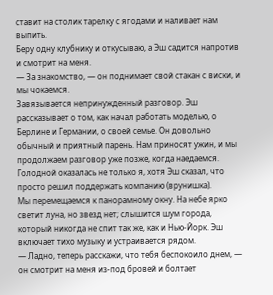ставит на столик тарелку с ягодами и наливает нам выпить.
Беру одну клубнику и откусываю, а Эш садится напротив и смотрит на меня.
— За знакомство, — он поднимает свой стакан с виски, и мы чокаемся.
Завязывается непринужденный разговор. Эш рассказывает о том, как начал работать моделью, о Берлине и Германии, о своей семье. Он довольно обычный и приятный парень. Нам приносят ужин, и мы продолжаем разговор уже позже, когда наедаемся. Голодной оказалась не только я, хотя Эш сказал, что просто решил поддержать компанию (врунишка).
Мы перемещаемся к панорамному окну. На небе ярко светит луна, но звезд нет; слышится шум города, который никогда не спит так же, как и Нью-Йорк. Эш включает тихо музыку и устраивается рядом.
— Ладно, теперь расскажи, что тебя беспокоило днем, — он смотрит на меня из-под бровей и болтает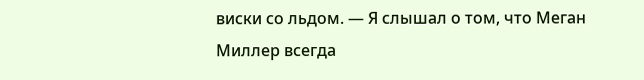виски со льдом. — Я слышал о том, что Меган Миллер всегда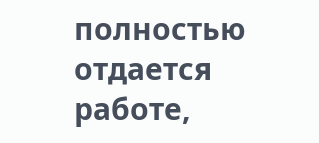полностью отдается работе,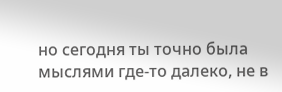но сегодня ты точно была мыслями где-то далеко, не в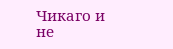Чикаго и не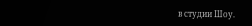в студии Шоу.